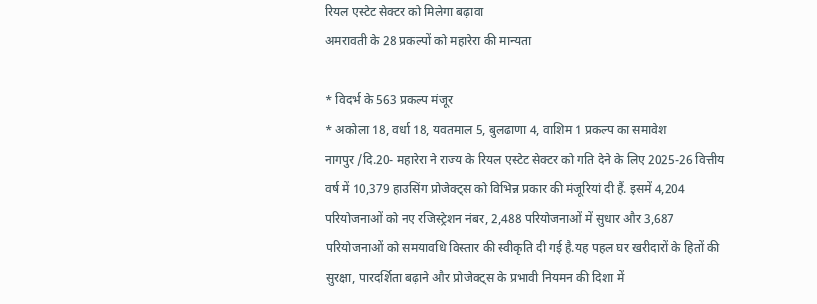रियल एस्टेट सेक्टर को मिलेगा बढ़ावा
अमरावती के 28 प्रकल्पों को महारेरा की मान्यता

* विदर्भ के 563 प्रकल्प मंजूर
* अकोला 18, वर्धा 18, यवतमाल 5, बुलढाणा 4, वाशिम 1 प्रकल्प का समावेश
नागपुर /दि.20- महारेरा ने राज्य के रियल एस्टेट सेक्टर को गति देने के लिए 2025-26 वित्तीय वर्ष में 10,379 हाउसिंग प्रोजेक्ट्स को विभिन्न प्रकार की मंजूरियां दी हैं. इसमें 4,204 परियोजनाओं को नए रजिस्ट्रेशन नंबर, 2,488 परियोजनाओं में सुधार और 3,687 परियोजनाओं को समयावधि विस्तार की स्वीकृति दी गई है.यह पहल घर खरीदारों के हितों की सुरक्षा, पारदर्शिता बढ़ाने और प्रोजेक्ट्स के प्रभावी नियमन की दिशा में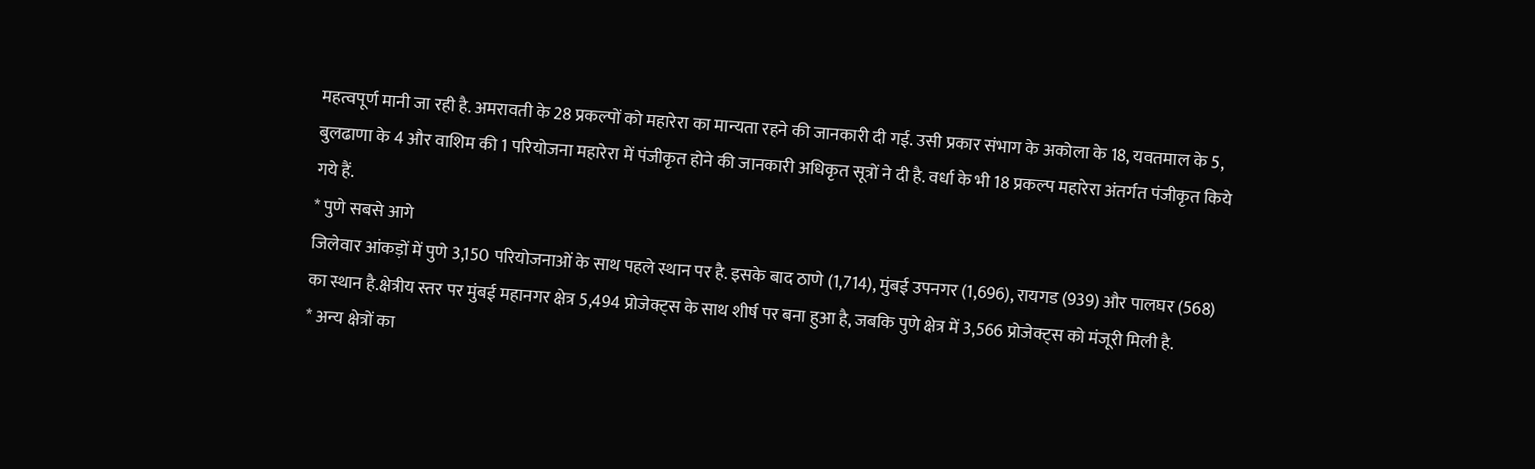महत्वपूर्ण मानी जा रही है. अमरावती के 28 प्रकल्पों को महारेरा का मान्यता रहने की जानकारी दी गई. उसी प्रकार संभाग के अकोला के 18, यवतमाल के 5, बुलढाणा के 4 और वाशिम की 1 परियोजना महारेरा में पंजीकृत होने की जानकारी अधिकृत सूत्रों ने दी है. वर्धा के भी 18 प्रकल्प महारेरा अंतर्गत पंजीकृत किये गये हैं.
* पुणे सबसे आगे
जिलेवार आंकड़ों में पुणे 3,150 परियोजनाओं के साथ पहले स्थान पर है. इसके बाद ठाणे (1,714), मुंबई उपनगर (1,696), रायगड (939) और पालघर (568) का स्थान है.क्षेत्रीय स्तर पर मुंबई महानगर क्षेत्र 5,494 प्रोजेक्ट्स के साथ शीर्ष पर बना हुआ है, जबकि पुणे क्षेत्र में 3,566 प्रोजेक्ट्स को मंजूरी मिली है.
* अन्य क्षेत्रों का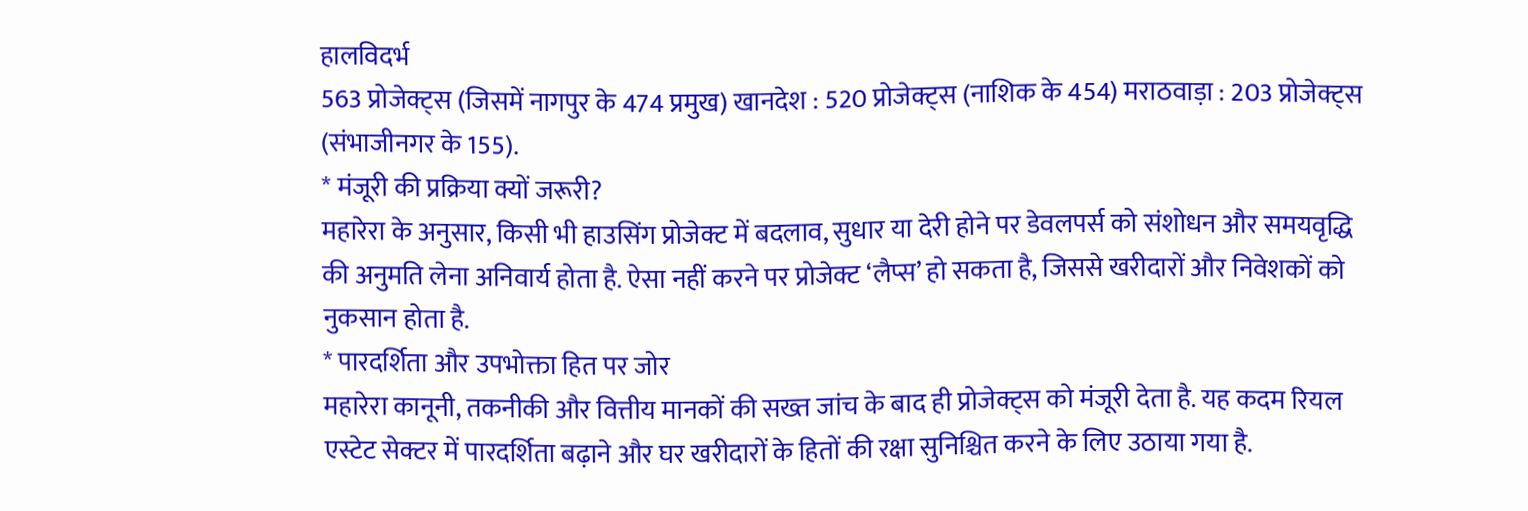हालविदर्भ
563 प्रोजेक्ट्स (जिसमें नागपुर के 474 प्रमुख) खानदेश : 520 प्रोजेक्ट्स (नाशिक के 454) मराठवाड़ा : 203 प्रोजेक्ट्स (संभाजीनगर के 155).
* मंजूरी की प्रक्रिया क्यों जरूरी?
महारेरा के अनुसार, किसी भी हाउसिंग प्रोजेक्ट में बदलाव, सुधार या देरी होने पर डेवलपर्स को संशोधन और समयवृद्धि की अनुमति लेना अनिवार्य होता है. ऐसा नहीं करने पर प्रोजेक्ट ‘लैप्स’ हो सकता है, जिससे खरीदारों और निवेशकों को नुकसान होता है.
* पारदर्शिता और उपभोक्ता हित पर जोर
महारेरा कानूनी, तकनीकी और वित्तीय मानकों की सख्त जांच के बाद ही प्रोजेक्ट्स को मंजूरी देता है. यह कदम रियल एस्टेट सेक्टर में पारदर्शिता बढ़ाने और घर खरीदारों के हितों की रक्षा सुनिश्चित करने के लिए उठाया गया है.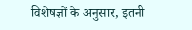विशेषज्ञों के अनुसार, इतनी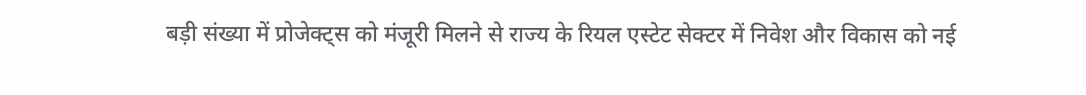बड़ी संख्या में प्रोजेक्ट्स को मंजूरी मिलने से राज्य के रियल एस्टेट सेक्टर में निवेश और विकास को नई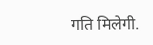गति मिलेगी.